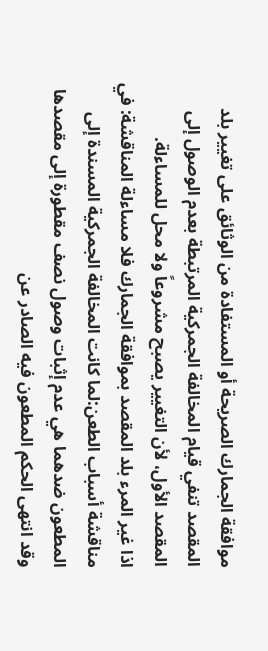موافقة الجمارك الصريحة أو المستفادة من الوثائق على تغيير بلد المقصد تنفي قيام المخالفة الجمركية المرتبطة بعدم الوصول إلى المقصد الأول، لأن التغيير يصبح مشروعاً ولا محل للمساءلة.
اذا غير المرء بلد المقصد بموافقة الجمارك فلا مساءلة المناقشة: في مناقشة أسباب الطعن:لما كانت المخالفة الجمركية المسندة إلى المطعون ضدهما هي عدم إثبات وصول نصف مقطورة إلى مقصدها وقد انتهى الحكم المطعون فيه الصادر عن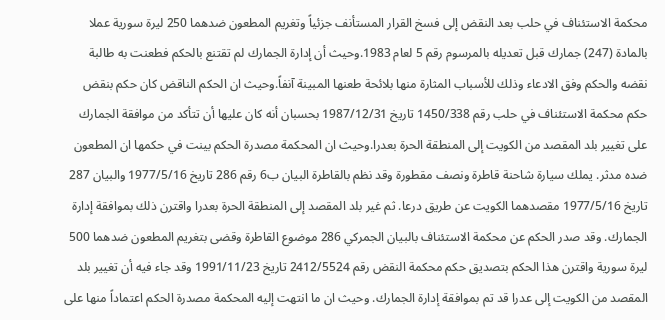محكمة الاستئناف في حلب بعد النقض إلى فسخ القرار المستأنف جزئياً وتغريم المطعون ضدهما 250 ليرة سورية عملا بالمادة (247) جمارك قبل تعديله بالمرسوم رقم 5 لعام 1983.وحيث أن إدارة الجمارك لم تقتنع بالحكم فطعنت به طالبة نقضه والحكم وفق الادعاء وذلك للأسباب المثارة منها بلائحة طعنها المبينة آنفاً.وحيث ان الحكم الناقض كان حكم بنقض حكم محكمة الاستئناف في حلب رقم 1450/338 تاريخ 1987/12/31 بحسبان أنه كان عليها أن تتأكد من موافقة الجمارك على تغيير بلد المقصد من الكويت إلى المنطقة الحرة بعدرا.وحيث ان المحكمة مصدرة الحكم بينت في حكمها ان المطعون ضده مدثر. يملك سيارة شاحنة قاطرة ونصف مقطورة وقد نظم بالقاطرة البيان ب6 رقم 286 تاريخ 1977/5/16 والبيان 287 تاريخ 1977/5/16 مقصدهما الكويت عن طريق درعا. ثم غير بلد المقصد إلى المنطقة الحرة بعدرا واقترن ذلك بموافقة إدارة الجمارك. وقد صدر الحكم عن محكمة الاستئناف بالبيان الجمركي 286 موضوع القاطرة وقضى بتغريم المطعون ضدهما 500 ليرة سورية واقترن هذا الحكم بتصديق حكم محكمة النقض رقم 2412/5524 تاريخ 1991/11/23 وقد جاء فيه أن تغيير بلد المقصد من الكويت إلى عدرا قد تم بموافقة إدارة الجمارك. وحيث ان ما انتهت إليه المحكمة مصدرة الحكم اعتماداً منها على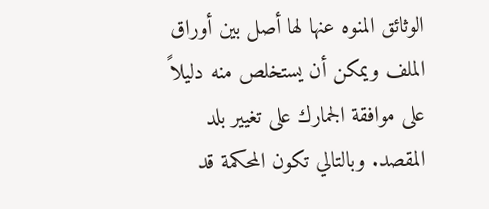الوثائق المنوه عنها لها أصل بين أوراق الملف ويمكن أن يستخلص منه دليلاً على موافقة الجمارك على تغيير بلد المقصد. وبالتالي تكون المحكمة قد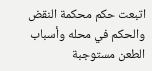اتبعت حكم محكمة النقض والحكم في محله وأسباب الطعن مستوجبة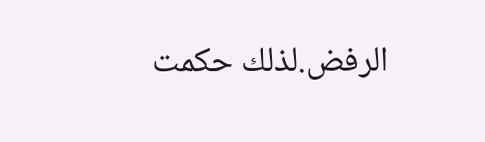الرفض.لذلك حكمت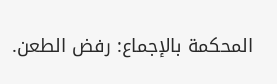المحكمة بالإجماع: رفض الطعن.